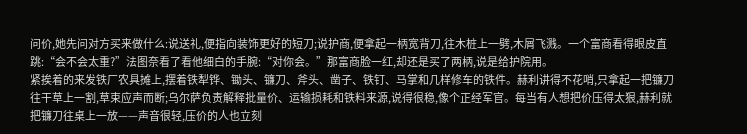问价,她先问对方买来做什么:说送礼,便指向装饰更好的短刀;说护商,便拿起一柄宽背刀,往木桩上一劈,木屑飞溅。一个富商看得眼皮直跳:“会不会太重?”法图奈看了看他细白的手腕:“对你会。”那富商脸一红,却还是买了两柄,说是给护院用。
紧挨着的来发铁厂农具摊上,摆着铁犁铧、锄头、镰刀、斧头、凿子、铁钉、马掌和几样修车的铁件。赫利讲得不花哨,只拿起一把镰刀往干草上一割,草束应声而断;乌尔萨负责解释批量价、运输损耗和铁料来源,说得很稳,像个正经军官。每当有人想把价压得太狠,赫利就把镰刀往桌上一放——声音很轻,压价的人也立刻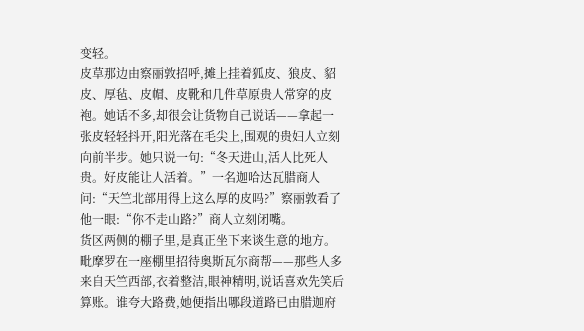变轻。
皮草那边由察丽敦招呼,摊上挂着狐皮、狼皮、貂皮、厚毡、皮帽、皮靴和几件草原贵人常穿的皮袍。她话不多,却很会让货物自己说话——拿起一张皮轻轻抖开,阳光落在毛尖上,围观的贵妇人立刻向前半步。她只说一句:“冬天进山,活人比死人贵。好皮能让人活着。”一名迦哈达瓦腊商人问:“天竺北部用得上这么厚的皮吗?”察丽敦看了他一眼:“你不走山路?”商人立刻闭嘴。
货区两侧的棚子里,是真正坐下来谈生意的地方。毗摩罗在一座棚里招待奥斯瓦尔商帮——那些人多来自天竺西部,衣着整洁,眼神精明,说话喜欢先笑后算账。谁夸大路费,她便指出哪段道路已由腊迦府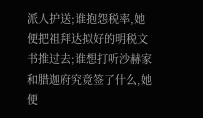派人护送;谁抱怨税率,她便把祖拜达拟好的明税文书推过去;谁想打听沙赫家和腊迦府究竟签了什么,她便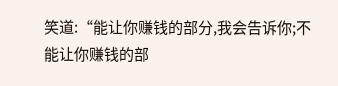笑道:“能让你赚钱的部分,我会告诉你;不能让你赚钱的部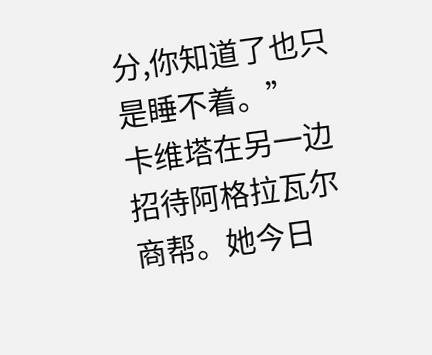分,你知道了也只是睡不着。”
卡维塔在另一边招待阿格拉瓦尔商帮。她今日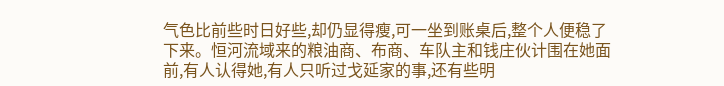气色比前些时日好些,却仍显得瘦,可一坐到账桌后,整个人便稳了下来。恒河流域来的粮油商、布商、车队主和钱庄伙计围在她面前,有人认得她,有人只听过戈延家的事,还有些明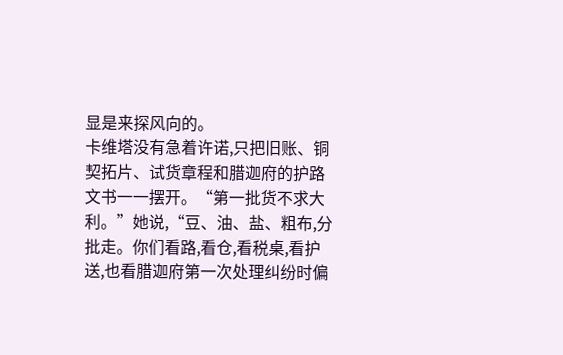显是来探风向的。
卡维塔没有急着许诺,只把旧账、铜契拓片、试货章程和腊迦府的护路文书一一摆开。“第一批货不求大利。”她说,“豆、油、盐、粗布,分批走。你们看路,看仓,看税桌,看护送,也看腊迦府第一次处理纠纷时偏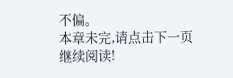不偏。
本章未完,请点击下一页继续阅读!